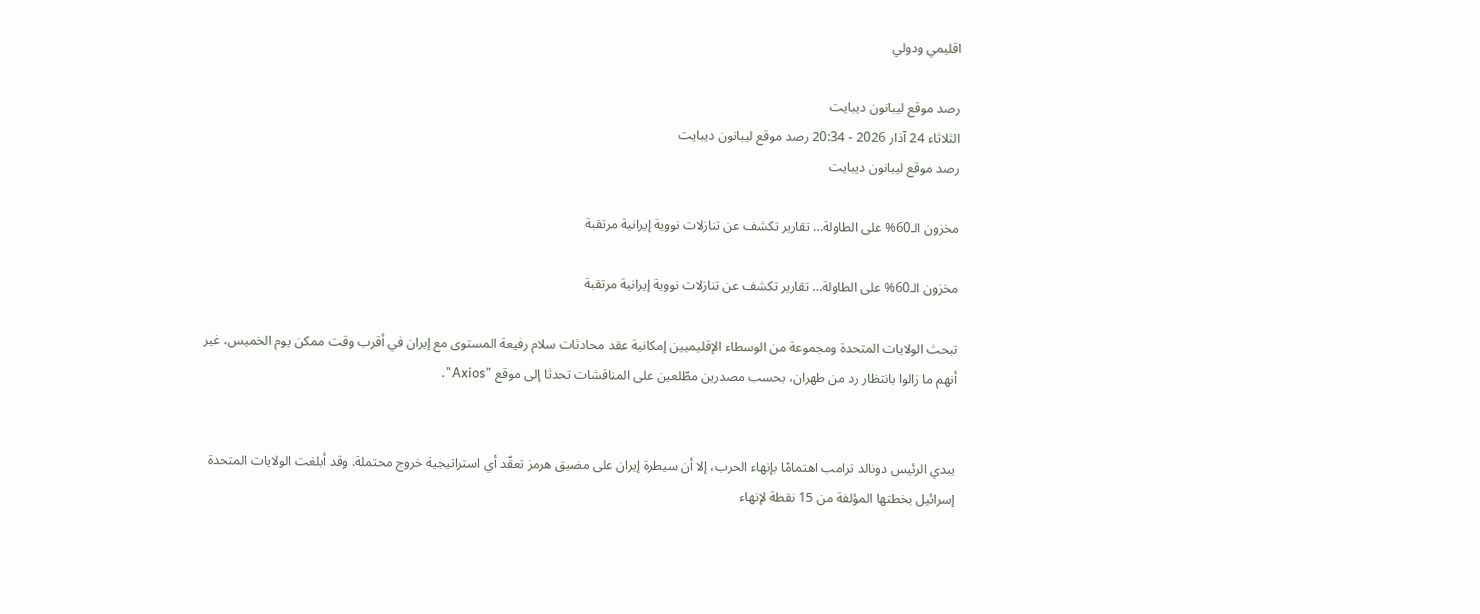اقليمي ودولي

رصد موقع ليبانون ديبايت
الثلاثاء 24 آذار 2026 - 20:34 رصد موقع ليبانون ديبايت
رصد موقع ليبانون ديبايت

مخزون الـ60% على الطاولة… تقارير تكشف عن تنازلات نووية إيرانية مرتقبة

مخزون الـ60% على الطاولة… تقارير تكشف عن تنازلات نووية إيرانية مرتقبة

تبحث الولايات المتحدة ومجموعة من الوسطاء الإقليميين إمكانية عقد محادثات سلام رفيعة المستوى مع إيران في أقرب وقت ممكن يوم الخميس، غير أنهم ما زالوا بانتظار رد من طهران، بحسب مصدرين مطّلعين على المناقشات تحدثا إلى موقع "Axios".


يبدي الرئيس دونالد ترامب اهتمامًا بإنهاء الحرب، إلا أن سيطرة إيران على مضيق هرمز تعقّد أي استراتيجية خروج محتملة. وقد أبلغت الولايات المتحدة إسرائيل بخطتها المؤلفة من 15 نقطة لإنهاء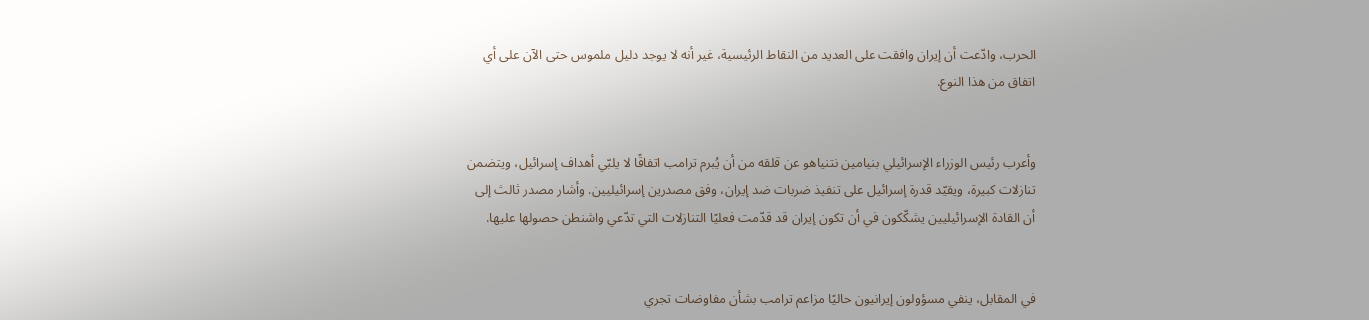الحرب، وادّعت أن إيران وافقت على العديد من النقاط الرئيسية، غير أنه لا يوجد دليل ملموس حتى الآن على أي اتفاق من هذا النوع.


وأعرب رئيس الوزراء الإسرائيلي بنيامين نتنياهو عن قلقه من أن يُبرم ترامب اتفاقًا لا يلبّي أهداف إسرائيل، ويتضمن تنازلات كبيرة، ويقيّد قدرة إسرائيل على تنفيذ ضربات ضد إيران، وفق مصدرين إسرائيليين. وأشار مصدر ثالث إلى أن القادة الإسرائيليين يشكّكون في أن تكون إيران قد قدّمت فعليًا التنازلات التي تدّعي واشنطن حصولها عليها.


في المقابل، ينفي مسؤولون إيرانيون حاليًا مزاعم ترامب بشأن مفاوضات تجري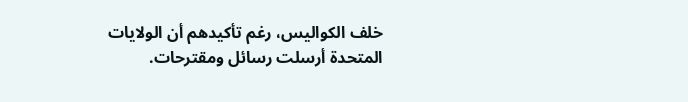خلف الكواليس، رغم تأكيدهم أن الولايات المتحدة أرسلت رسائل ومقترحات.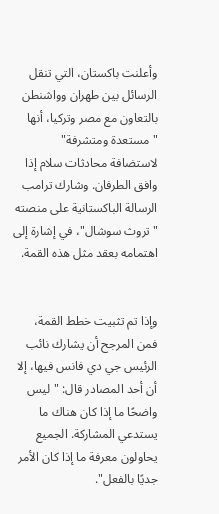وأعلنت باكستان، التي تنقل الرسائل بين طهران وواشنطن بالتعاون مع مصر وتركيا، أنها "مستعدة ومتشرفة" لاستضافة محادثات سلام إذا وافق الطرفان. وشارك ترامب الرسالة الباكستانية على منصته "تروث سوشال"، في إشارة إلى اهتمامه بعقد مثل هذه القمة.


وإذا تم تثبيت خطط القمة، فمن المرجح أن يشارك نائب الرئيس جي دي فانس فيها، إلا أن أحد المصادر قال: "ليس واضحًا ما إذا كان هناك ما يستدعي المشاركة. الجميع يحاولون معرفة ما إذا كان الأمر جديًا بالفعل".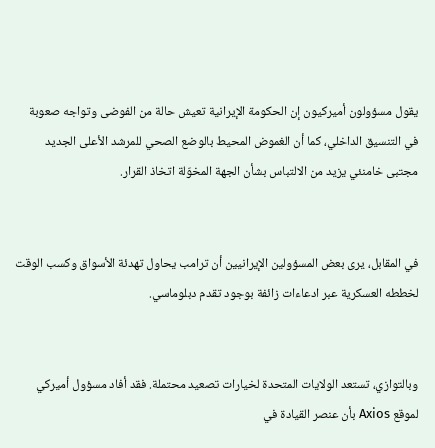يقول مسؤولون أميركيون إن الحكومة الإيرانية تعيش حالة من الفوضى وتواجه صعوبة في التنسيق الداخلي، كما أن الغموض المحيط بالوضع الصحي للمرشد الأعلى الجديد مجتبى خامنئي يزيد من الالتباس بشأن الجهة المخوّلة اتخاذ القرار.


في المقابل، يرى بعض المسؤولين الإيرانيين أن ترامب يحاول تهدئة الأسواق وكسب الوقت لخططه العسكرية عبر ادعاءات زائفة بوجود تقدم دبلوماسي.


وبالتوازي، تستعد الولايات المتحدة لخيارات تصعيد محتملة. فقد أفاد مسؤول أميركي لموقع Axios بأن عنصر القيادة في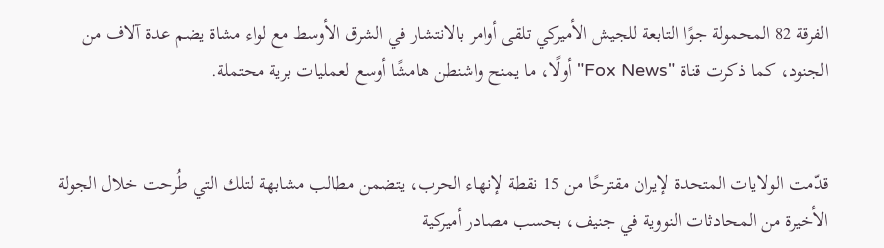الفرقة 82 المحمولة جوًا التابعة للجيش الأميركي تلقى أوامر بالانتشار في الشرق الأوسط مع لواء مشاة يضم عدة آلاف من الجنود، كما ذكرت قناة "Fox News" أولًا، ما يمنح واشنطن هامشًا أوسع لعمليات برية محتملة.


قدّمت الولايات المتحدة لإيران مقترحًا من 15 نقطة لإنهاء الحرب، يتضمن مطالب مشابهة لتلك التي طُرحت خلال الجولة الأخيرة من المحادثات النووية في جنيف، بحسب مصادر أميركية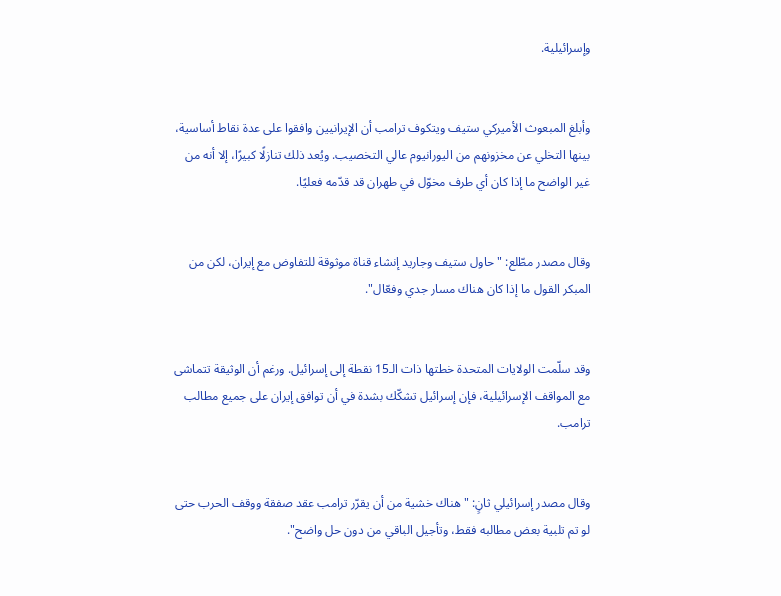وإسرائيلية.


وأبلغ المبعوث الأميركي ستيف ويتكوف ترامب أن الإيرانيين وافقوا على عدة نقاط أساسية، بينها التخلي عن مخزونهم من اليورانيوم عالي التخصيب. ويُعد ذلك تنازلًا كبيرًا، إلا أنه من غير الواضح ما إذا كان أي طرف مخوّل في طهران قد قدّمه فعليًا.


وقال مصدر مطّلع: "حاول ستيف وجاريد إنشاء قناة موثوقة للتفاوض مع إيران، لكن من المبكر القول ما إذا كان هناك مسار جدي وفعّال".


وقد سلّمت الولايات المتحدة خطتها ذات الـ15 نقطة إلى إسرائيل. ورغم أن الوثيقة تتماشى مع المواقف الإسرائيلية، فإن إسرائيل تشكّك بشدة في أن توافق إيران على جميع مطالب ترامب.


وقال مصدر إسرائيلي ثانٍ: "هناك خشية من أن يقرّر ترامب عقد صفقة ووقف الحرب حتى لو تم تلبية بعض مطالبه فقط، وتأجيل الباقي من دون حل واضح".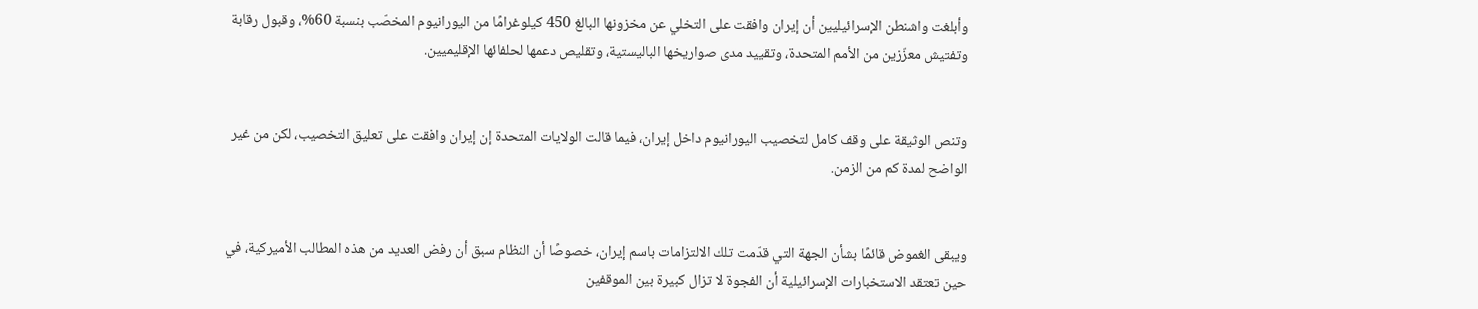وأبلغت واشنطن الإسرائيليين أن إيران وافقت على التخلي عن مخزونها البالغ 450 كيلوغرامًا من اليورانيوم المخصّب بنسبة 60%، وقبول رقابة وتفتيش معزّزين من الأمم المتحدة، وتقييد مدى صواريخها الباليستية، وتقليص دعمها لحلفائها الإقليميين.


وتنص الوثيقة على وقف كامل لتخصيب اليورانيوم داخل إيران، فيما قالت الولايات المتحدة إن إيران وافقت على تعليق التخصيب، لكن من غير الواضح لمدة كم من الزمن.


ويبقى الغموض قائمًا بشأن الجهة التي قدّمت تلك الالتزامات باسم إيران، خصوصًا أن النظام سبق أن رفض العديد من هذه المطالب الأميركية، في حين تعتقد الاستخبارات الإسرائيلية أن الفجوة لا تزال كبيرة بين الموقفين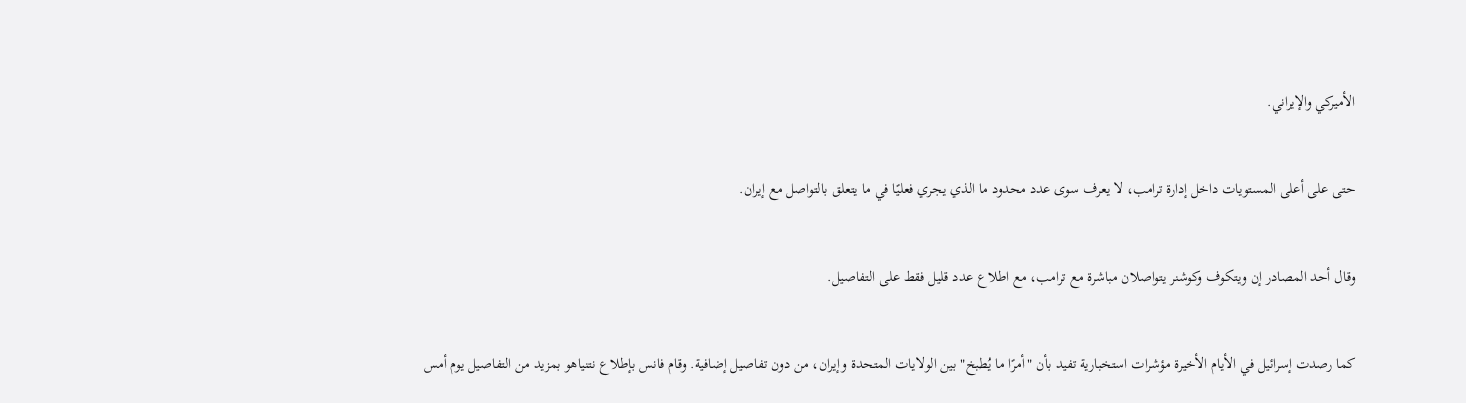الأميركي والإيراني.


حتى على أعلى المستويات داخل إدارة ترامب، لا يعرف سوى عدد محدود ما الذي يجري فعليًا في ما يتعلق بالتواصل مع إيران.


وقال أحد المصادر إن ويتكوف وكوشنر يتواصلان مباشرة مع ترامب، مع اطلاع عدد قليل فقط على التفاصيل.


كما رصدت إسرائيل في الأيام الأخيرة مؤشرات استخبارية تفيد بأن "أمرًا ما يُطبخ" بين الولايات المتحدة وإيران، من دون تفاصيل إضافية. وقام فانس بإطلاع نتنياهو بمزيد من التفاصيل يوم أمس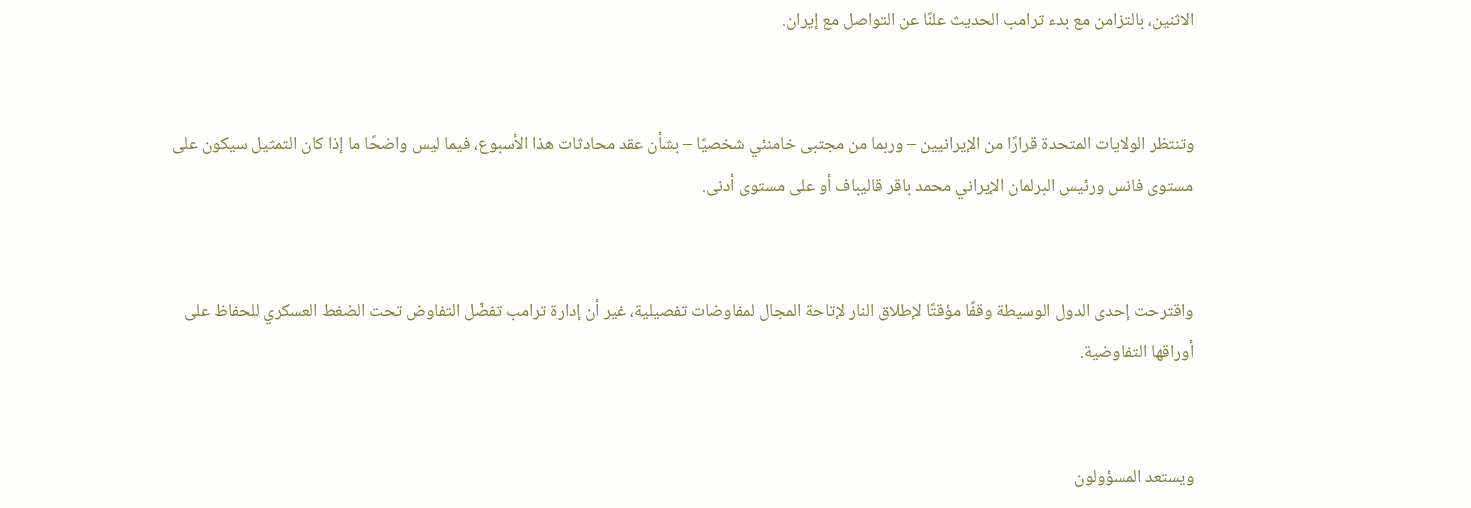الاثنين، بالتزامن مع بدء ترامب الحديث علنًا عن التواصل مع إيران.


وتنتظر الولايات المتحدة قرارًا من الإيرانيين – وربما من مجتبى خامنئي شخصيًا – بشأن عقد محادثات هذا الأسبوع، فيما ليس واضحًا ما إذا كان التمثيل سيكون على مستوى فانس ورئيس البرلمان الإيراني محمد باقر قاليباف أو على مستوى أدنى.


واقترحت إحدى الدول الوسيطة وقفًا مؤقتًا لإطلاق النار لإتاحة المجال لمفاوضات تفصيلية، غير أن إدارة ترامب تفضّل التفاوض تحت الضغط العسكري للحفاظ على أوراقها التفاوضية.


ويستعد المسؤولون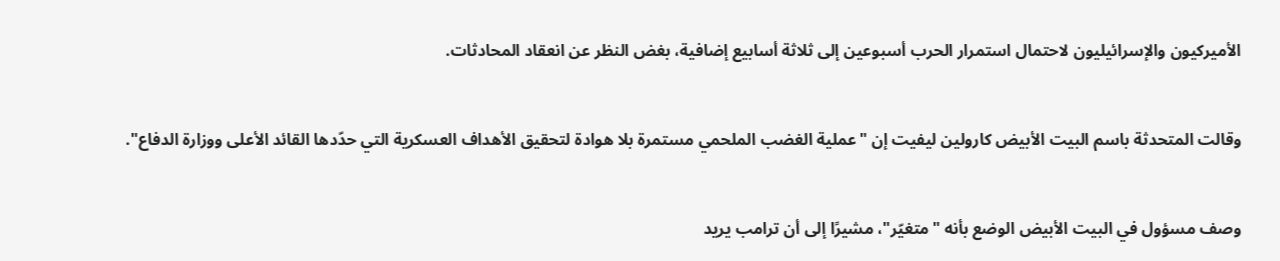الأميركيون والإسرائيليون لاحتمال استمرار الحرب أسبوعين إلى ثلاثة أسابيع إضافية، بغض النظر عن انعقاد المحادثات.


وقالت المتحدثة باسم البيت الأبيض كارولين ليفيت إن "عملية الغضب الملحمي مستمرة بلا هوادة لتحقيق الأهداف العسكرية التي حدّدها القائد الأعلى ووزارة الدفاع".


وصف مسؤول في البيت الأبيض الوضع بأنه "متغيّر"، مشيرًا إلى أن ترامب يريد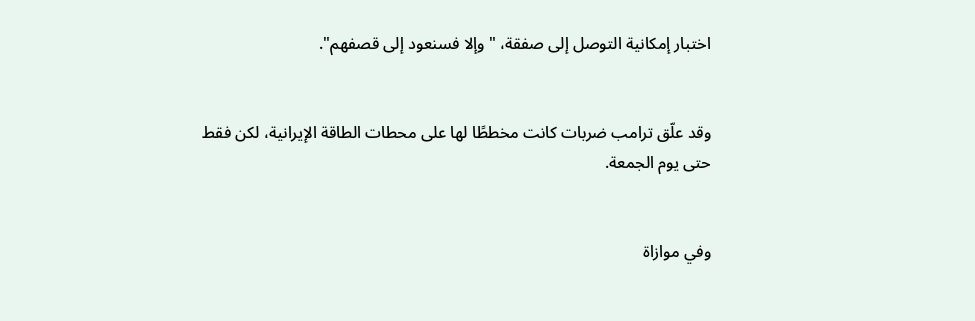اختبار إمكانية التوصل إلى صفقة، "وإلا فسنعود إلى قصفهم".


وقد علّق ترامب ضربات كانت مخططًا لها على محطات الطاقة الإيرانية، لكن فقط حتى يوم الجمعة.


وفي موازاة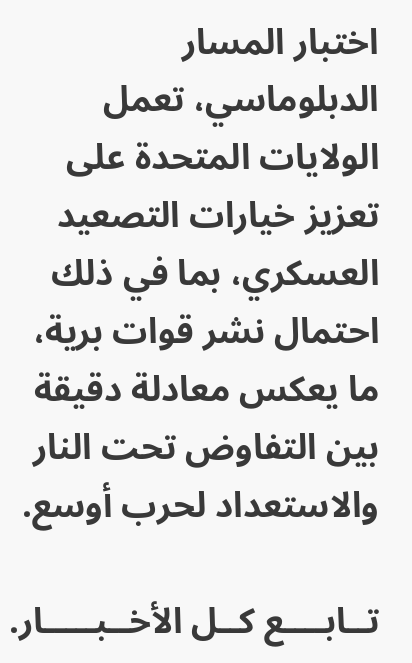اختبار المسار الدبلوماسي، تعمل الولايات المتحدة على تعزيز خيارات التصعيد العسكري، بما في ذلك احتمال نشر قوات برية، ما يعكس معادلة دقيقة بين التفاوض تحت النار والاستعداد لحرب أوسع.

تــابــــع كــل الأخــبـــــار.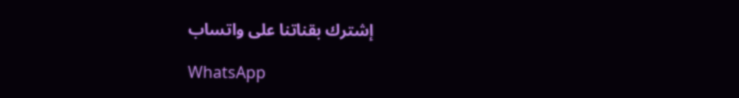إشترك بقناتنا على واتساب

WhatsApp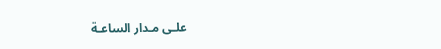علـى مـدار الساعـة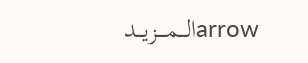arrowالـــمــــزيـــد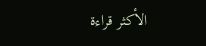الأكثر قراءة